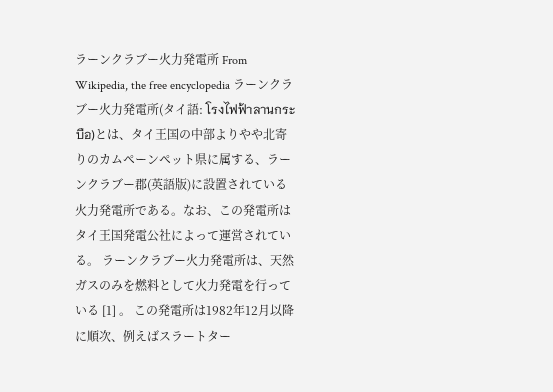ラーンクラブー火力発電所 From Wikipedia, the free encyclopedia ラーンクラブー火力発電所(タイ語: โรงไฟฟ้าลานกระบือ)とは、タイ王国の中部よりやや北寄りのカムペーンペット県に属する、ラーンクラブー郡(英語版)に設置されている火力発電所である。なお、この発電所はタイ王国発電公社によって運営されている。 ラーンクラブー火力発電所は、天然ガスのみを燃料として火力発電を行っている [1] 。 この発電所は1982年12月以降に順次、例えばスラートター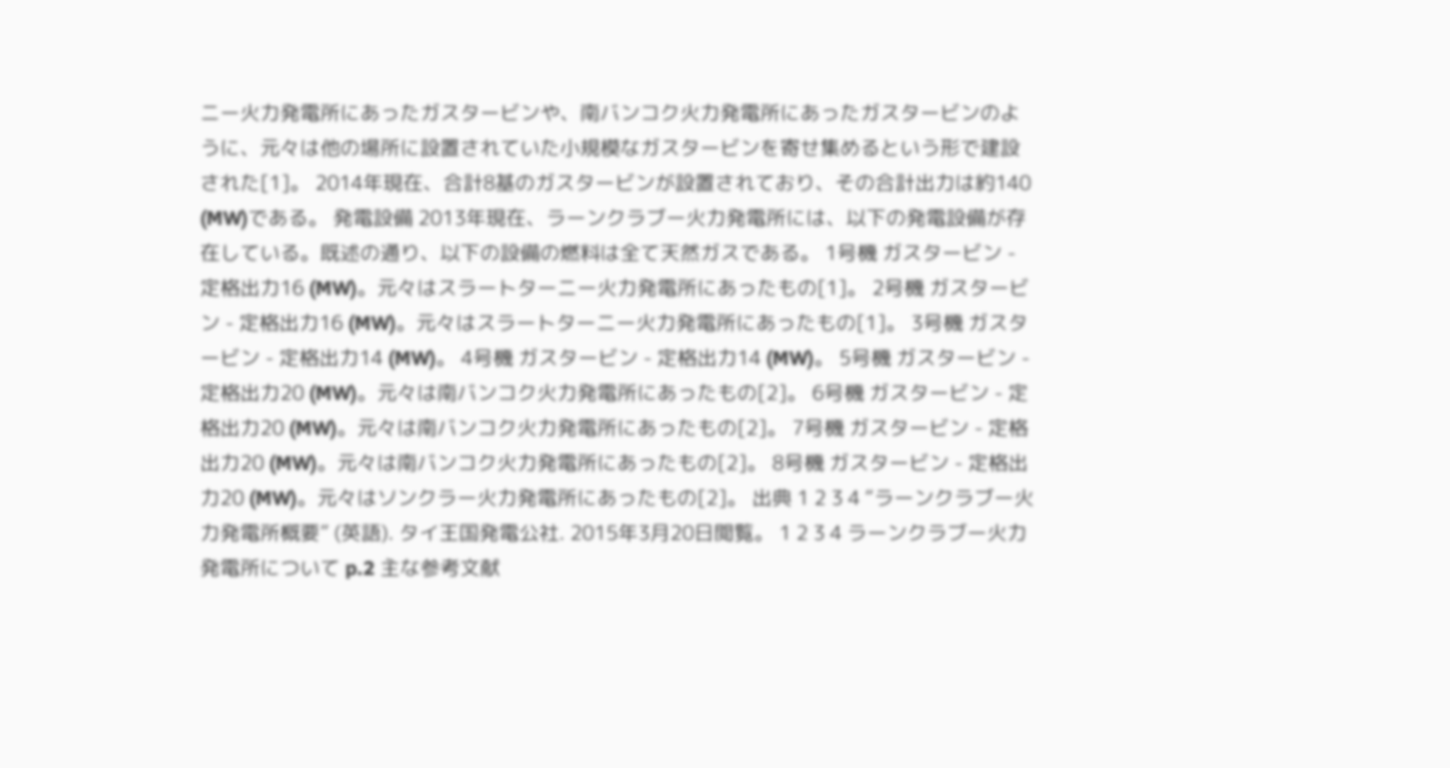ニー火力発電所にあったガスタービンや、南バンコク火力発電所にあったガスタービンのように、元々は他の場所に設置されていた小規模なガスタービンを寄せ集めるという形で建設された[1]。 2014年現在、合計8基のガスタービンが設置されており、その合計出力は約140 (MW)である。 発電設備 2013年現在、ラーンクラブー火力発電所には、以下の発電設備が存在している。既述の通り、以下の設備の燃料は全て天然ガスである。 1号機 ガスタービン - 定格出力16 (MW)。元々はスラートターニー火力発電所にあったもの[1]。 2号機 ガスタービン - 定格出力16 (MW)。元々はスラートターニー火力発電所にあったもの[1]。 3号機 ガスタービン - 定格出力14 (MW)。 4号機 ガスタービン - 定格出力14 (MW)。 5号機 ガスタービン - 定格出力20 (MW)。元々は南バンコク火力発電所にあったもの[2]。 6号機 ガスタービン - 定格出力20 (MW)。元々は南バンコク火力発電所にあったもの[2]。 7号機 ガスタービン - 定格出力20 (MW)。元々は南バンコク火力発電所にあったもの[2]。 8号機 ガスタービン - 定格出力20 (MW)。元々はソンクラー火力発電所にあったもの[2]。 出典 1 2 3 4 “ラーンクラブー火力発電所概要” (英語). タイ王国発電公社. 2015年3月20日閲覧。 1 2 3 4 ラーンクラブー火力発電所について p.2 主な参考文献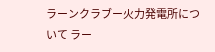ラーンクラブー火力発電所について ラー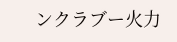ンクラブー火力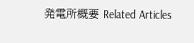発電所概要 Related Articles